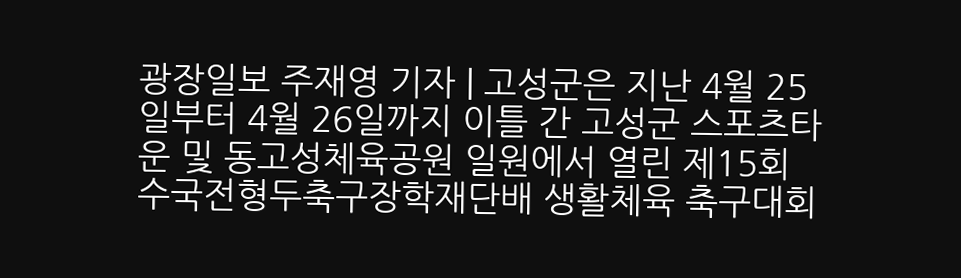광장일보 주재영 기자 | 고성군은 지난 4월 25일부터 4월 26일까지 이틀 간 고성군 스포츠타운 및 동고성체육공원 일원에서 열린 제15회 수국전형두축구장학재단배 생활체육 축구대회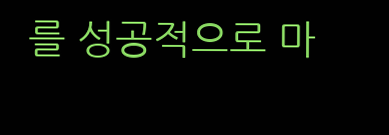를 성공적으로 마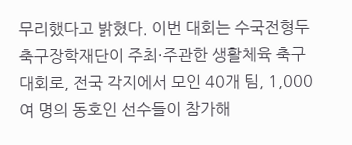무리했다고 밝혔다. 이번 대회는 수국전형두축구장학재단이 주최·주관한 생활체육 축구대회로, 전국 각지에서 모인 40개 팀, 1,000여 명의 동호인 선수들이 참가해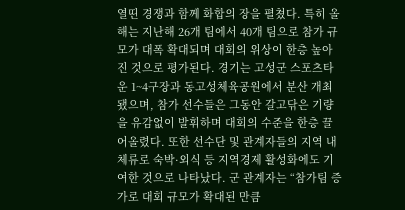열띤 경쟁과 함께 화합의 장을 펼쳤다. 특히 올해는 지난해 26개 팀에서 40개 팀으로 참가 규모가 대폭 확대되며 대회의 위상이 한층 높아진 것으로 평가된다. 경기는 고성군 스포츠타운 1~4구장과 동고성체육공원에서 분산 개최됐으며, 참가 선수들은 그동안 갈고닦은 기량을 유감없이 발휘하며 대회의 수준을 한층 끌어올렸다. 또한 선수단 및 관계자들의 지역 내 체류로 숙박·외식 등 지역경제 활성화에도 기여한 것으로 나타났다. 군 관계자는 “참가팀 증가로 대회 규모가 확대된 만큼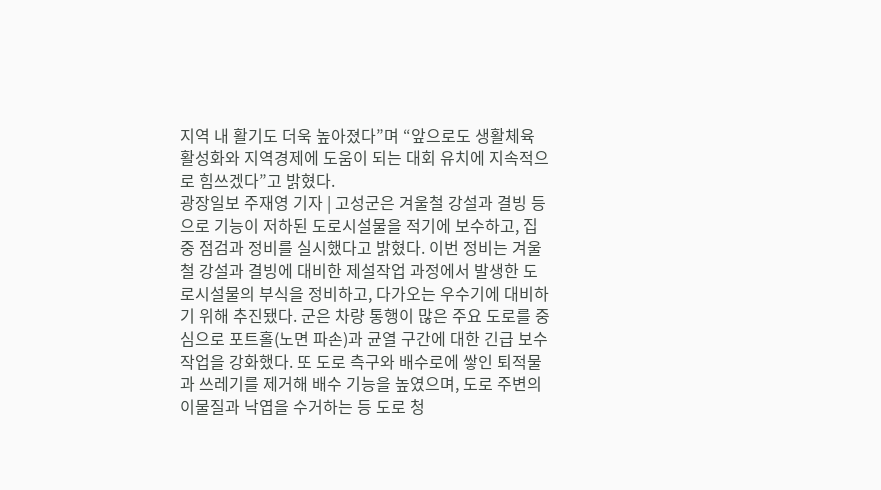지역 내 활기도 더욱 높아졌다”며 “앞으로도 생활체육 활성화와 지역경제에 도움이 되는 대회 유치에 지속적으로 힘쓰겠다”고 밝혔다.
광장일보 주재영 기자 | 고성군은 겨울철 강설과 결빙 등으로 기능이 저하된 도로시설물을 적기에 보수하고, 집중 점검과 정비를 실시했다고 밝혔다. 이번 정비는 겨울철 강설과 결빙에 대비한 제설작업 과정에서 발생한 도로시설물의 부식을 정비하고, 다가오는 우수기에 대비하기 위해 추진됐다. 군은 차량 통행이 많은 주요 도로를 중심으로 포트홀(노면 파손)과 균열 구간에 대한 긴급 보수작업을 강화했다. 또 도로 측구와 배수로에 쌓인 퇴적물과 쓰레기를 제거해 배수 기능을 높였으며, 도로 주변의 이물질과 낙엽을 수거하는 등 도로 청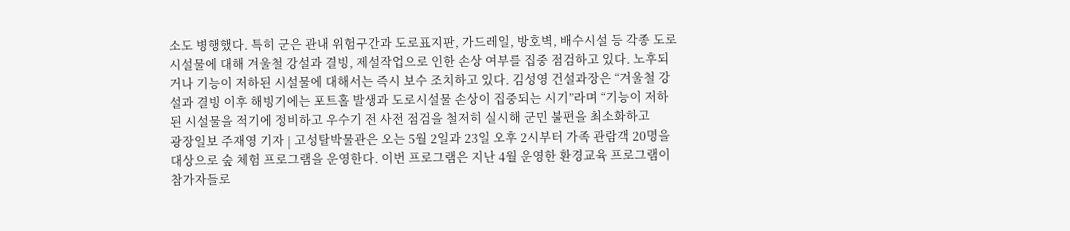소도 병행했다. 특히 군은 관내 위험구간과 도로표지판, 가드레일, 방호벽, 배수시설 등 각종 도로시설물에 대해 겨울철 강설과 결빙, 제설작업으로 인한 손상 여부를 집중 점검하고 있다. 노후되거나 기능이 저하된 시설물에 대해서는 즉시 보수 조치하고 있다. 김성영 건설과장은 “겨울철 강설과 결빙 이후 해빙기에는 포트홀 발생과 도로시설물 손상이 집중되는 시기”라며 “기능이 저하된 시설물을 적기에 정비하고 우수기 전 사전 점검을 철저히 실시해 군민 불편을 최소화하고
광장일보 주재영 기자 | 고성탈박물관은 오는 5월 2일과 23일 오후 2시부터 가족 관람객 20명을 대상으로 숲 체험 프로그램을 운영한다. 이번 프로그램은 지난 4월 운영한 환경교육 프로그램이 참가자들로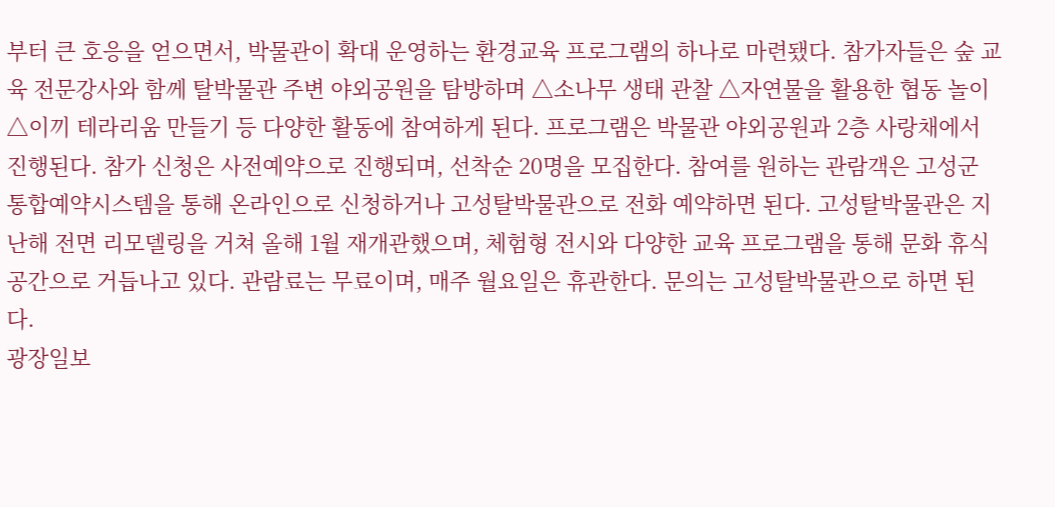부터 큰 호응을 얻으면서, 박물관이 확대 운영하는 환경교육 프로그램의 하나로 마련됐다. 참가자들은 숲 교육 전문강사와 함께 탈박물관 주변 야외공원을 탐방하며 △소나무 생태 관찰 △자연물을 활용한 협동 놀이 △이끼 테라리움 만들기 등 다양한 활동에 참여하게 된다. 프로그램은 박물관 야외공원과 2층 사랑채에서 진행된다. 참가 신청은 사전예약으로 진행되며, 선착순 20명을 모집한다. 참여를 원하는 관람객은 고성군 통합예약시스템을 통해 온라인으로 신청하거나 고성탈박물관으로 전화 예약하면 된다. 고성탈박물관은 지난해 전면 리모델링을 거쳐 올해 1월 재개관했으며, 체험형 전시와 다양한 교육 프로그램을 통해 문화 휴식 공간으로 거듭나고 있다. 관람료는 무료이며, 매주 월요일은 휴관한다. 문의는 고성탈박물관으로 하면 된다.
광장일보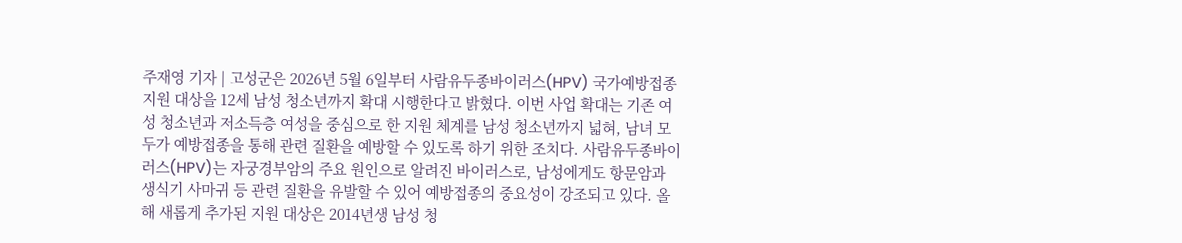주재영 기자 | 고성군은 2026년 5월 6일부터 사람유두종바이러스(HPV) 국가예방접종 지원 대상을 12세 남성 청소년까지 확대 시행한다고 밝혔다. 이번 사업 확대는 기존 여성 청소년과 저소득층 여성을 중심으로 한 지원 체계를 남성 청소년까지 넓혀, 남녀 모두가 예방접종을 통해 관련 질환을 예방할 수 있도록 하기 위한 조치다. 사람유두종바이러스(HPV)는 자궁경부암의 주요 원인으로 알려진 바이러스로, 남성에게도 항문암과 생식기 사마귀 등 관련 질환을 유발할 수 있어 예방접종의 중요성이 강조되고 있다. 올해 새롭게 추가된 지원 대상은 2014년생 남성 청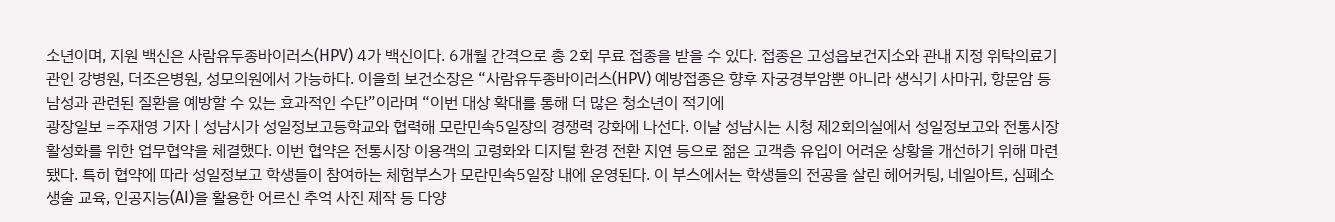소년이며, 지원 백신은 사람유두종바이러스(HPV) 4가 백신이다. 6개월 간격으로 총 2회 무료 접종을 받을 수 있다. 접종은 고성읍보건지소와 관내 지정 위탁의료기관인 강병원, 더조은병원, 성모의원에서 가능하다. 이을희 보건소장은 “사람유두종바이러스(HPV) 예방접종은 향후 자궁경부암뿐 아니라 생식기 사마귀, 항문암 등 남성과 관련된 질환을 예방할 수 있는 효과적인 수단”이라며 “이번 대상 확대를 통해 더 많은 청소년이 적기에
광장일보 =주재영 기자 | 성남시가 성일정보고등학교와 협력해 모란민속5일장의 경쟁력 강화에 나선다. 이날 성남시는 시청 제2회의실에서 성일정보고와 전통시장 활성화를 위한 업무협약을 체결했다. 이번 협약은 전통시장 이용객의 고령화와 디지털 환경 전환 지연 등으로 젊은 고객층 유입이 어려운 상황을 개선하기 위해 마련됐다. 특히 협약에 따라 성일정보고 학생들이 참여하는 체험부스가 모란민속5일장 내에 운영된다. 이 부스에서는 학생들의 전공을 살린 헤어커팅, 네일아트, 심폐소생술 교육, 인공지능(AI)을 활용한 어르신 추억 사진 제작 등 다양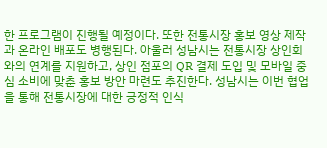한 프로그램이 진행될 예정이다. 또한 전통시장 홍보 영상 제작과 온라인 배포도 병행된다. 아울러 성남시는 전통시장 상인회와의 연계를 지원하고, 상인 점포의 QR 결제 도입 및 모바일 중심 소비에 맞춘 홍보 방안 마련도 추진한다. 성남시는 이번 협업을 통해 전통시장에 대한 긍정적 인식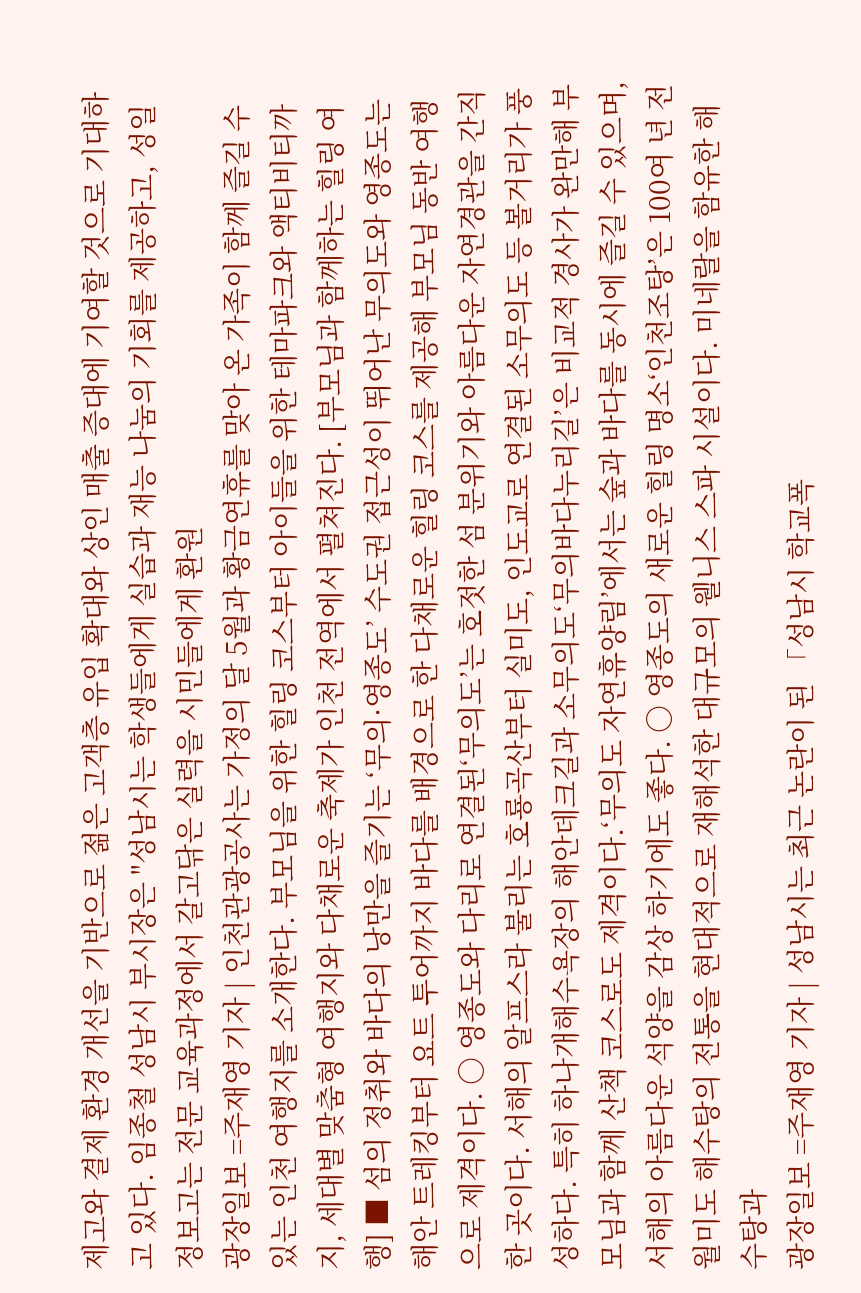제고와 결제 환경 개선을 기반으로 젊은 고객층 유입 확대와 상인 매출 증대에 기여할 것으로 기대하고 있다. 임종철 성남시 부시장은 "성남시는 학생들에게 실습과 재능 나눔의 기회를 제공하고, 성일정보고는 전문 교육과정에서 갈고닦은 실력을 시민들에게 환원
광장일보 =주재영 기자 | 인천관광공사는 가정의 달 5월과 황금연휴를 맞아 온 가족이 함께 즐길 수 있는 인천 여행지를 소개한다. 부모님을 위한 힐링 코스부터 아이들을 위한 테마파크와 액티비티까지, 세대별 맞춤형 여행지와 다채로운 축제가 인천 전역에서 펼쳐진다. [부모님과 함께하는 힐링 여행] ■ 섬의 정취와 바다의 낭만을 즐기는 ‘무의·영종도’ 수도권 접근성이 뛰어난 무의도와 영종도는 해안 트레킹부터 요트 투어까지 바다를 배경으로 한 다채로운 힐링 코스를 제공해 부모님 동반 여행으로 제격이다. ○ 영종도와 다리로 연결된‘무의도’는 호젓한 섬 분위기와 아름다운 자연경관을 간직한 곳이다. 서해의 알프스라 불리는 호룡곡산부터 실미도, 인도교로 연결된 소무의도 등 볼거리가 풍성하다. 특히 하나개해수욕장의 해안데크길과 소무의도‘무의바다누리길’은 비교적 경사가 완만해 부모님과 함께 산책 코스로도 제격이다.‘무의도 자연휴양림’에서는 숲과 바다를 동시에 즐길 수 있으며, 서해의 아름다운 석양을 감상 하기에도 좋다. ○ 영종도의 새로운 힐링 명소‘인천조탕’은 100여 년 전 월미도 해수탕의 전통을 현대적으로 재해석한 대규모의 웰니스 스파 시설이다. 미네랄을 함유한 해수탕과
광장일보 =주재영 기자 | 성남시는 최근 논란이 된 「성남시 학교폭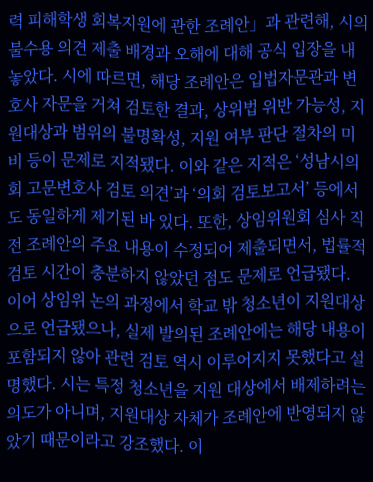력 피해학생 회복지원에 관한 조례안」과 관련해, 시의 불수용 의견 제출 배경과 오해에 대해 공식 입장을 내놓았다. 시에 따르면, 해당 조례안은 입법자문관과 변호사 자문을 거쳐 검토한 결과, 상위법 위반 가능성, 지원대상과 범위의 불명확성, 지원 여부 판단 절차의 미비 등이 문제로 지적됐다. 이와 같은 지적은 ‘성남시의회 고문변호사 검토 의견’과 ‘의회 검토보고서’ 등에서도 동일하게 제기된 바 있다. 또한, 상임위원회 심사 직전 조례안의 주요 내용이 수정되어 제출되면서, 법률적 검토 시간이 충분하지 않았던 점도 문제로 언급됐다. 이어 상임위 논의 과정에서 학교 밖 청소년이 지원대상으로 언급됐으나, 실제 발의된 조례안에는 해당 내용이 포함되지 않아 관련 검토 역시 이루어지지 못했다고 설명했다. 시는 특정 청소년을 지원 대상에서 배제하려는 의도가 아니며, 지원대상 자체가 조례안에 반영되지 않았기 때문이라고 강조했다. 이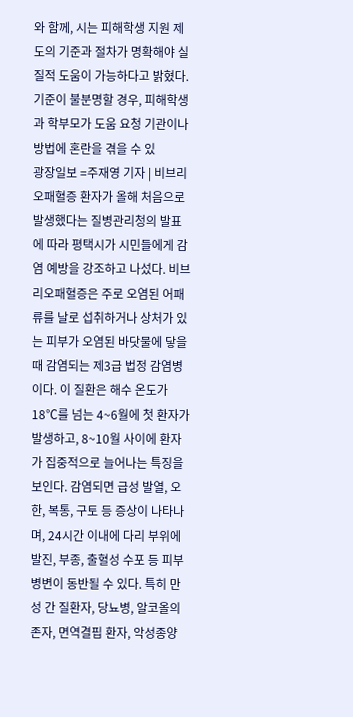와 함께, 시는 피해학생 지원 제도의 기준과 절차가 명확해야 실질적 도움이 가능하다고 밝혔다. 기준이 불분명할 경우, 피해학생과 학부모가 도움 요청 기관이나 방법에 혼란을 겪을 수 있
광장일보 =주재영 기자 | 비브리오패혈증 환자가 올해 처음으로 발생했다는 질병관리청의 발표에 따라 평택시가 시민들에게 감염 예방을 강조하고 나섰다. 비브리오패혈증은 주로 오염된 어패류를 날로 섭취하거나 상처가 있는 피부가 오염된 바닷물에 닿을 때 감염되는 제3급 법정 감염병이다. 이 질환은 해수 온도가 18℃를 넘는 4~6월에 첫 환자가 발생하고, 8~10월 사이에 환자가 집중적으로 늘어나는 특징을 보인다. 감염되면 급성 발열, 오한, 복통, 구토 등 증상이 나타나며, 24시간 이내에 다리 부위에 발진, 부종, 출혈성 수포 등 피부 병변이 동반될 수 있다. 특히 만성 간 질환자, 당뇨병, 알코올의존자, 면역결핍 환자, 악성종양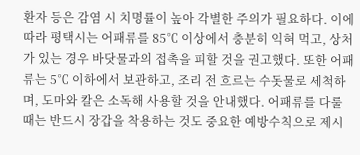환자 등은 감염 시 치명률이 높아 각별한 주의가 필요하다. 이에 따라 평택시는 어패류를 85℃ 이상에서 충분히 익혀 먹고, 상처가 있는 경우 바닷물과의 접촉을 피할 것을 권고했다. 또한 어패류는 5℃ 이하에서 보관하고, 조리 전 흐르는 수돗물로 세척하며, 도마와 칼은 소독해 사용할 것을 안내했다. 어패류를 다룰 때는 반드시 장갑을 착용하는 것도 중요한 예방수칙으로 제시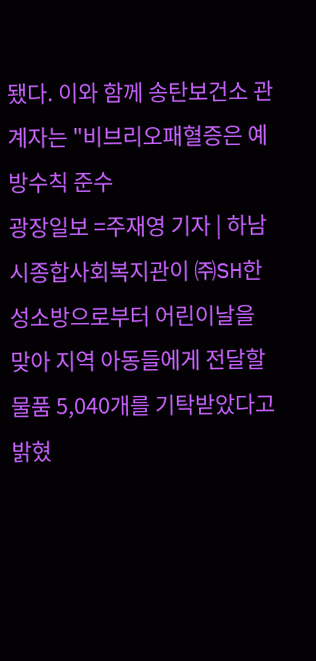됐다. 이와 함께 송탄보건소 관계자는 "비브리오패혈증은 예방수칙 준수
광장일보 =주재영 기자 | 하남시종합사회복지관이 ㈜SH한성소방으로부터 어린이날을 맞아 지역 아동들에게 전달할 물품 5,040개를 기탁받았다고 밝혔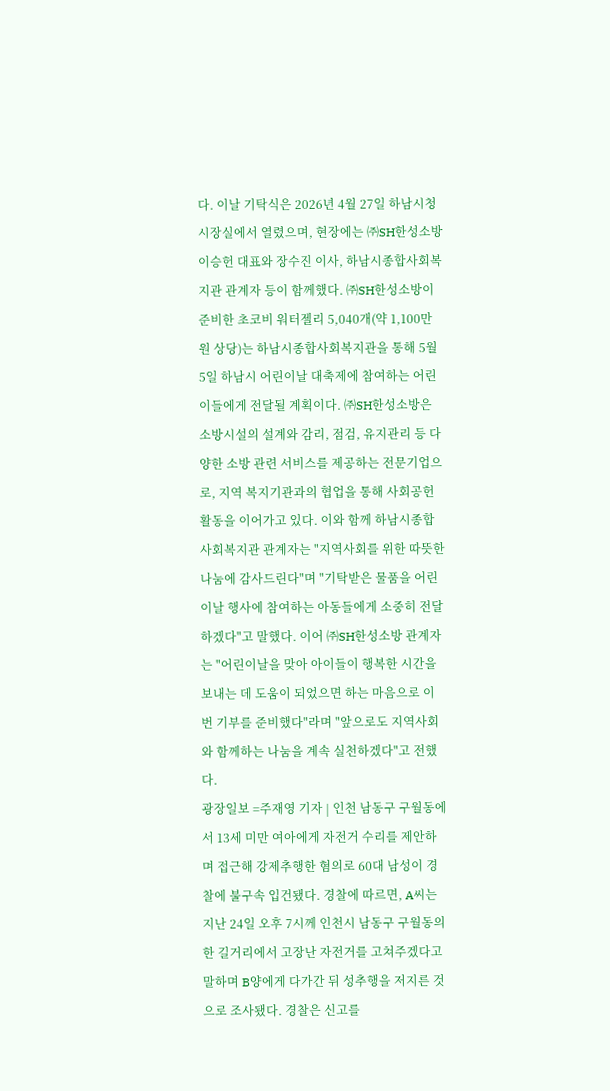다. 이날 기탁식은 2026년 4월 27일 하남시청 시장실에서 열렸으며, 현장에는 ㈜SH한성소방 이승헌 대표와 장수진 이사, 하남시종합사회복지관 관계자 등이 함께했다. ㈜SH한성소방이 준비한 초코비 워터젤리 5,040개(약 1,100만 원 상당)는 하남시종합사회복지관을 통해 5월 5일 하남시 어린이날 대축제에 참여하는 어린이들에게 전달될 계획이다. ㈜SH한성소방은 소방시설의 설계와 감리, 점검, 유지관리 등 다양한 소방 관련 서비스를 제공하는 전문기업으로, 지역 복지기관과의 협업을 통해 사회공헌 활동을 이어가고 있다. 이와 함께 하남시종합사회복지관 관계자는 "지역사회를 위한 따뜻한 나눔에 감사드린다"며 "기탁받은 물품을 어린이날 행사에 참여하는 아동들에게 소중히 전달하겠다"고 말했다. 이어 ㈜SH한성소방 관계자는 "어린이날을 맞아 아이들이 행복한 시간을 보내는 데 도움이 되었으면 하는 마음으로 이번 기부를 준비했다"라며 "앞으로도 지역사회와 함께하는 나눔을 계속 실천하겠다"고 전했다.
광장일보 =주재영 기자 | 인천 남동구 구월동에서 13세 미만 여아에게 자전거 수리를 제안하며 접근해 강제추행한 혐의로 60대 남성이 경찰에 불구속 입건됐다. 경찰에 따르면, A씨는 지난 24일 오후 7시께 인천시 남동구 구월동의 한 길거리에서 고장난 자전거를 고쳐주겠다고 말하며 B양에게 다가간 뒤 성추행을 저지른 것으로 조사됐다. 경찰은 신고를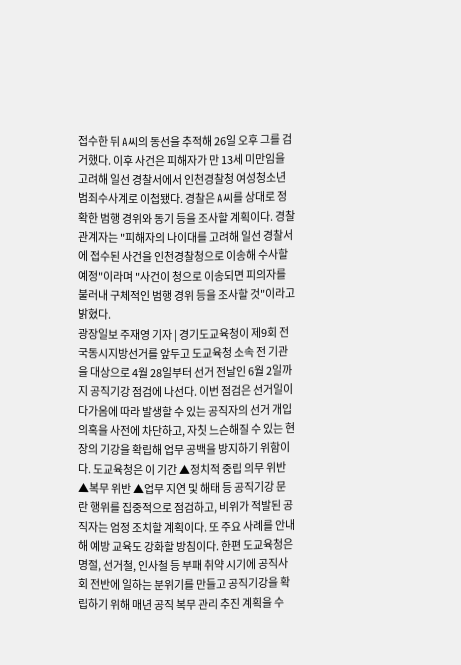접수한 뒤 A씨의 동선을 추적해 26일 오후 그를 검거했다. 이후 사건은 피해자가 만 13세 미만임을 고려해 일선 경찰서에서 인천경찰청 여성청소년범죄수사계로 이첩됐다. 경찰은 A씨를 상대로 정확한 범행 경위와 동기 등을 조사할 계획이다. 경찰 관계자는 "피해자의 나이대를 고려해 일선 경찰서에 접수된 사건을 인천경찰청으로 이송해 수사할 예정"이라며 "사건이 청으로 이송되면 피의자를 불러내 구체적인 범행 경위 등을 조사할 것"이라고 밝혔다.
광장일보 주재영 기자 | 경기도교육청이 제9회 전국동시지방선거를 앞두고 도교육청 소속 전 기관을 대상으로 4월 28일부터 선거 전날인 6월 2일까지 공직기강 점검에 나선다. 이번 점검은 선거일이 다가옴에 따라 발생할 수 있는 공직자의 선거 개입 의혹을 사전에 차단하고, 자칫 느슨해질 수 있는 현장의 기강을 확립해 업무 공백을 방지하기 위함이다. 도교육청은 이 기간 ▲정치적 중립 의무 위반 ▲복무 위반 ▲업무 지연 및 해태 등 공직기강 문란 행위를 집중적으로 점검하고, 비위가 적발된 공직자는 엄정 조치할 계획이다. 또 주요 사례를 안내해 예방 교육도 강화할 방침이다. 한편 도교육청은 명절, 선거철, 인사철 등 부패 취약 시기에 공직사회 전반에 일하는 분위기를 만들고 공직기강을 확립하기 위해 매년 공직 복무 관리 추진 계획을 수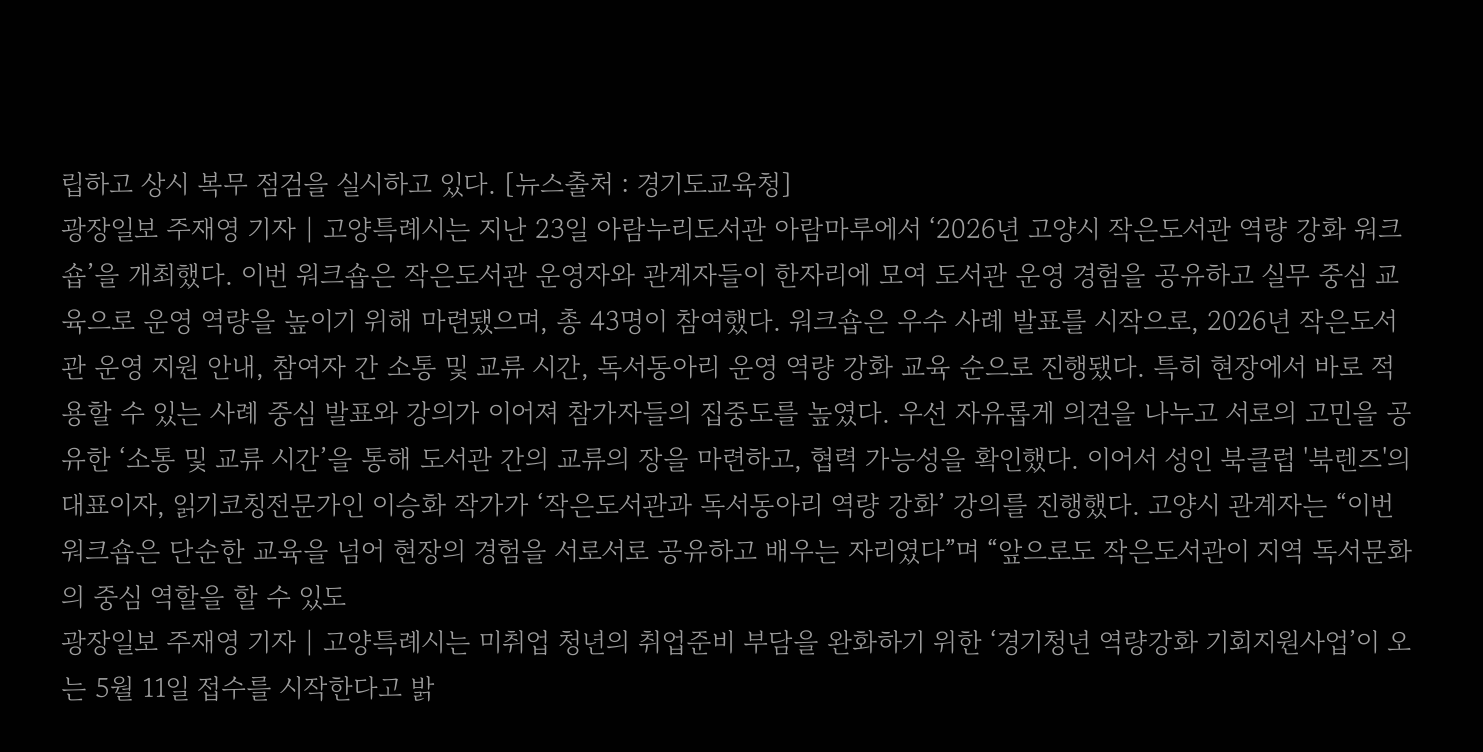립하고 상시 복무 점검을 실시하고 있다. [뉴스출처 : 경기도교육청]
광장일보 주재영 기자 | 고양특례시는 지난 23일 아람누리도서관 아람마루에서 ‘2026년 고양시 작은도서관 역량 강화 워크숍’을 개최했다. 이번 워크숍은 작은도서관 운영자와 관계자들이 한자리에 모여 도서관 운영 경험을 공유하고 실무 중심 교육으로 운영 역량을 높이기 위해 마련됐으며, 총 43명이 참여했다. 워크숍은 우수 사례 발표를 시작으로, 2026년 작은도서관 운영 지원 안내, 참여자 간 소통 및 교류 시간, 독서동아리 운영 역량 강화 교육 순으로 진행됐다. 특히 현장에서 바로 적용할 수 있는 사례 중심 발표와 강의가 이어져 참가자들의 집중도를 높였다. 우선 자유롭게 의견을 나누고 서로의 고민을 공유한 ‘소통 및 교류 시간’을 통해 도서관 간의 교류의 장을 마련하고, 협력 가능성을 확인했다. 이어서 성인 북클럽 '북렌즈'의 대표이자, 읽기코칭전문가인 이승화 작가가 ‘작은도서관과 독서동아리 역량 강화’ 강의를 진행했다. 고양시 관계자는 “이번 워크숍은 단순한 교육을 넘어 현장의 경험을 서로서로 공유하고 배우는 자리였다”며 “앞으로도 작은도서관이 지역 독서문화의 중심 역할을 할 수 있도
광장일보 주재영 기자 | 고양특례시는 미취업 청년의 취업준비 부담을 완화하기 위한 ‘경기청년 역량강화 기회지원사업’이 오는 5월 11일 접수를 시작한다고 밝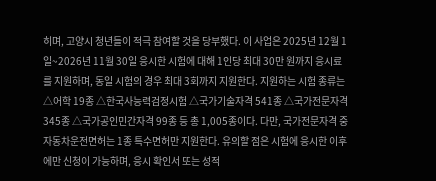히며, 고양시 청년들이 적극 참여할 것을 당부했다. 이 사업은 2025년 12월 1일~2026년 11월 30일 응시한 시험에 대해 1인당 최대 30만 원까지 응시료를 지원하며, 동일 시험의 경우 최대 3회까지 지원한다. 지원하는 시험 종류는 △어학 19종 △한국사능력검정시험 △국가기술자격 541종 △국가전문자격 345종 △국가공인민간자격 99종 등 총 1,005종이다. 다만, 국가전문자격 중 자동차운전면허는 1종 특수면허만 지원한다. 유의할 점은 시험에 응시한 이후에만 신청이 가능하며, 응시 확인서 또는 성적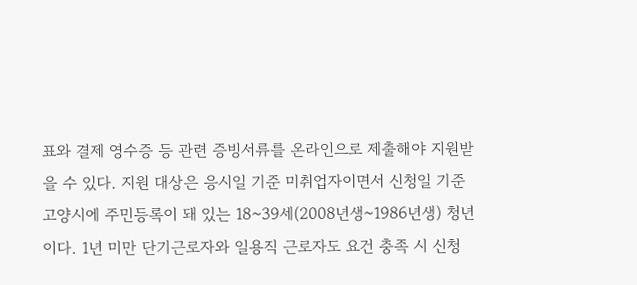표와 결제 영수증 등 관련 증빙서류를 온라인으로 제출해야 지원받을 수 있다. 지원 대상은 응시일 기준 미취업자이면서 신청일 기준 고양시에 주민등록이 돼 있는 18~39세(2008년생~1986년생) 청년이다. 1년 미만 단기근로자와 일용직 근로자도 요건 충족 시 신청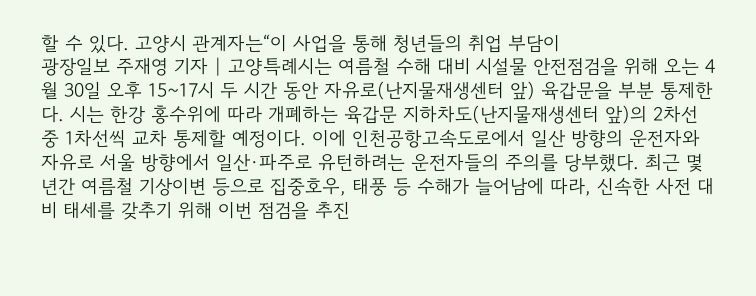할 수 있다. 고양시 관계자는“이 사업을 통해 청년들의 취업 부담이
광장일보 주재영 기자 | 고양특례시는 여름철 수해 대비 시설물 안전점검을 위해 오는 4월 30일 오후 15~17시 두 시간 동안 자유로(난지물재생센터 앞) 육갑문을 부분 통제한다. 시는 한강 홍수위에 따라 개폐하는 육갑문 지하차도(난지물재생센터 앞)의 2차선 중 1차선씩 교차 통제할 예정이다. 이에 인천공항고속도로에서 일산 방향의 운전자와 자유로 서울 방향에서 일산·파주로 유턴하려는 운전자들의 주의를 당부했다. 최근 몇 년간 여름철 기상이변 등으로 집중호우, 태풍 등 수해가 늘어남에 따라, 신속한 사전 대비 태세를 갖추기 위해 이번 점검을 추진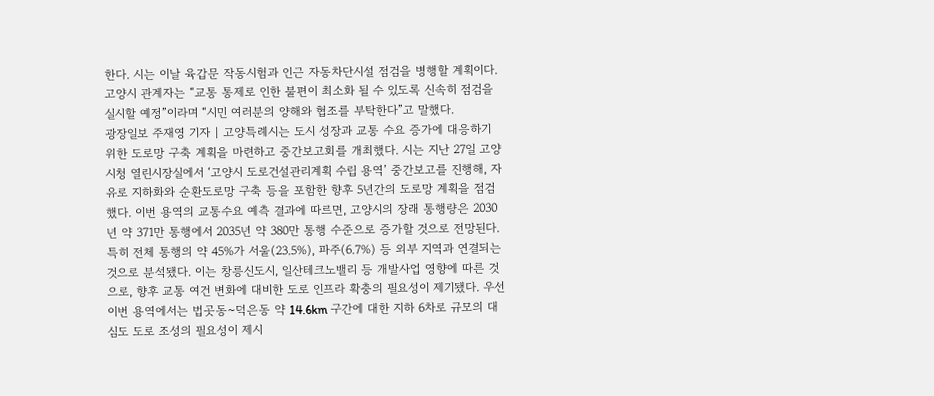한다. 시는 이날 육갑문 작동시험과 인근 자동차단시설 점검을 병행할 계획이다. 고양시 관계자는 “교통 통제로 인한 불편이 최소화 될 수 있도록 신속히 점검을 실시할 예정”이라며 “시민 여러분의 양해와 협조를 부탁한다”고 말했다.
광장일보 주재영 기자 | 고양특례시는 도시 성장과 교통 수요 증가에 대응하기 위한 도로망 구축 계획을 마련하고 중간보고회를 개최했다. 시는 지난 27일 고양시청 열린시장실에서 ‘고양시 도로건설관리계획 수립 용역’ 중간보고를 진행해, 자유로 지하화와 순환도로망 구축 등을 포함한 향후 5년간의 도로망 계획을 점검했다. 이번 용역의 교통수요 예측 결과에 따르면, 고양시의 장래 통행량은 2030년 약 371만 통행에서 2035년 약 380만 통행 수준으로 증가할 것으로 전망된다. 특히 전체 통행의 약 45%가 서울(23.5%), 파주(6.7%) 등 외부 지역과 연결되는 것으로 분석됐다. 이는 창릉신도시, 일산테크노밸리 등 개발사업 영향에 따른 것으로, 향후 교통 여건 변화에 대비한 도로 인프라 확충의 필요성이 제기됐다. 우선 이번 용역에서는 법곳동~덕은동 약 14.6km 구간에 대한 지하 6차로 규모의 대심도 도로 조성의 필요성이 제시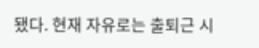됐다. 현재 자유로는 출퇴근 시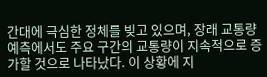간대에 극심한 정체를 빚고 있으며, 장래 교통량 예측에서도 주요 구간의 교통량이 지속적으로 증가할 것으로 나타났다. 이 상황에 지